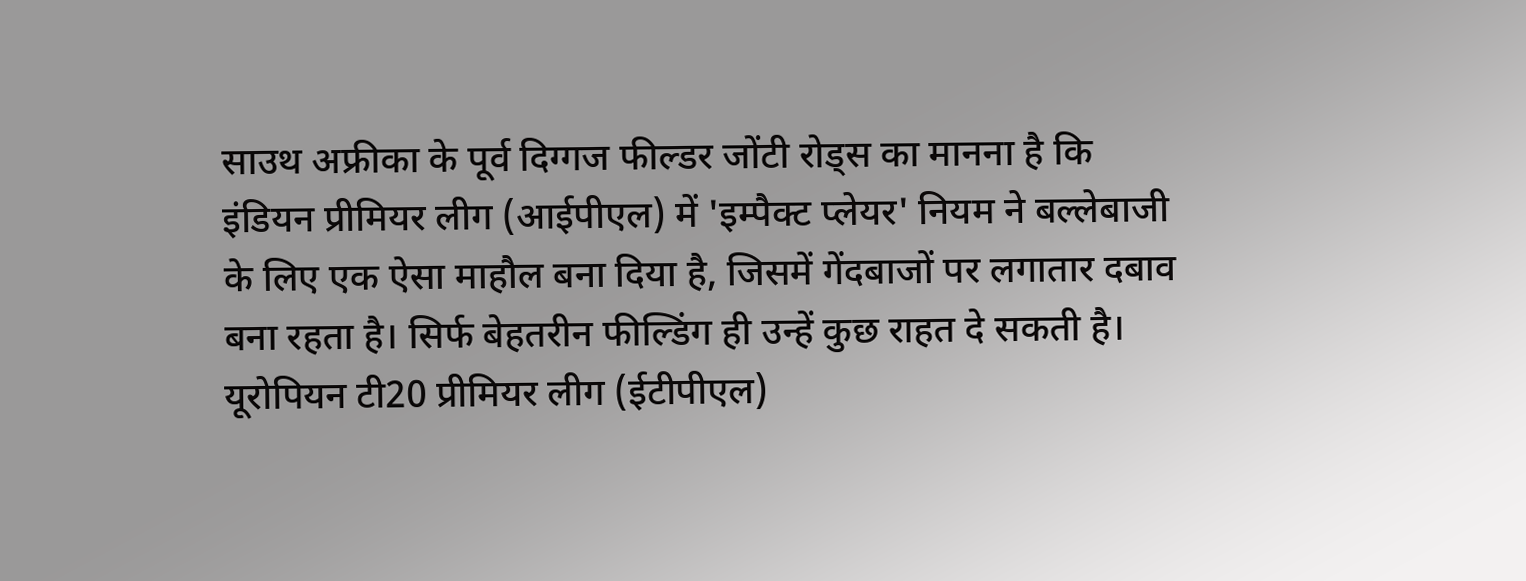साउथ अफ्रीका के पूर्व दिग्गज फील्डर जोंटी रोड्स का मानना है कि इंडियन प्रीमियर लीग (आईपीएल) में 'इम्पैक्ट प्लेयर' नियम ने बल्लेबाजी के लिए एक ऐसा माहौल बना दिया है, जिसमें गेंदबाजों पर लगातार दबाव बना रहता है। सिर्फ बेहतरीन फील्डिंग ही उन्हें कुछ राहत दे सकती है।
यूरोपियन टी20 प्रीमियर लीग (ईटीपीएल)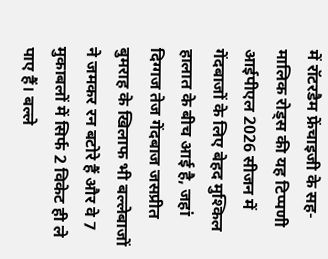में रॉटरडैम फ्रेंचाइजी के सह-मालिक रोड्स की यह टिप्पणी आईपीएल 2026 सीजन में गेंदबाजों के लिए बेहद मुश्किल हालात के बीच आई है, जहां दिग्गज तेज गेंदबाज जसप्रीत बुमराह के खिलाफ भी बल्लेबाजों ने जमकर रन बटोरे हैं और वे 7 मुकाबलों में सिर्फ 2 विकेट ही ले पाए हैं। बल्ले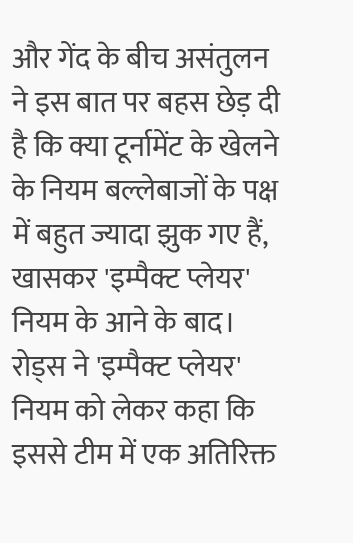और गेंद के बीच असंतुलन ने इस बात पर बहस छेड़ दी है कि क्या टूर्नामेंट के खेलने के नियम बल्लेबाजों के पक्ष में बहुत ज्यादा झुक गए हैं, खासकर 'इम्पैक्ट प्लेयर' नियम के आने के बाद।
रोड्स ने 'इम्पैक्ट प्लेयर' नियम को लेकर कहा कि इससे टीम में एक अतिरिक्त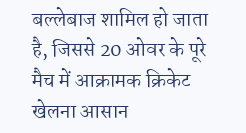बल्लेबाज शामिल हो जाता है, जिससे 20 ओवर के पूरे मैच में आक्रामक क्रिकेट खेलना आसान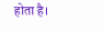होता है।